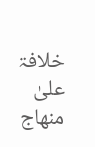خلافۃ علیٰ منھاج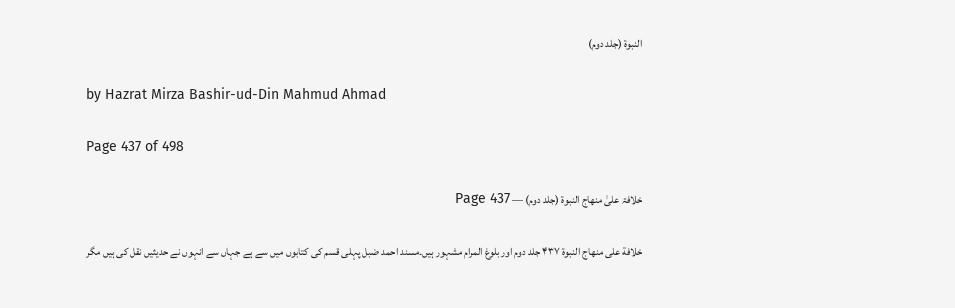النبوۃ (جلد دوم)

by Hazrat Mirza Bashir-ud-Din Mahmud Ahmad

Page 437 of 498

خلافۃ علیٰ منھاج النبوۃ (جلد دوم) — Page 437

خلافة على منهاج النبوة ۴۳۷ جلد دوم اور بلوغ المرام مشہور ہیں۔مسند احمد ضبل پہلی قسم کی کتابوں میں سے ہے جہاں سے انہوں نے حدیثیں نقل کی ہیں مگر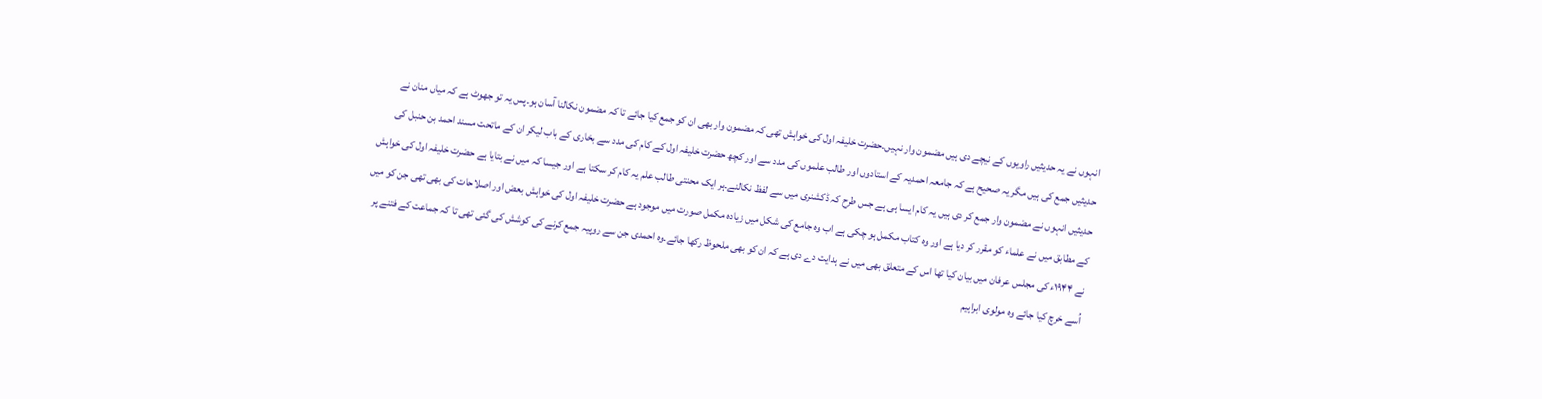انہوں نے یہ حدیثیں راویوں کے نیچے دی ہیں مضمون وار نہیں۔حضرت خلیفہ اول کی خواہش تھی کہ مضمون وار بھی ان کو جمع کیا جائے تا کہ مضمون نکالنا آسان ہو۔پس یہ تو جھوٹ ہے کہ میاں منان نے حدیثیں جمع کی ہیں مگر یہ صحیح ہے کہ جامعہ احمدیہ کے استادوں اور طالب علموں کی مدد سے اور کچھ حضرت خلیفہ اول کے کام کی مدد سے بخاری کے باب لیکر ان کے ماتحت مسند احمد بن حنبل کی حدیثیں انہوں نے مضمون وار جمع کر دی ہیں یہ کام ایسا ہی ہے جس طرح کہ ڈکشنری میں سے لفظ نکالنے۔ہر ایک محنتی طالب علم یہ کام کر سکتا ہے اور جیسا کہ میں نے بتایا ہے حضرت خلیفہ اول کی خواہش کے مطابق میں نے علماء کو مقرر کر دیا ہے اور وہ کتاب مکمل ہو چکی ہے اب وہ جامع کی شکل میں زیادہ مکمل صورت میں موجود ہے حضرت خلیفہ اول کی خواہش بعض اور اصلاحات کی بھی تھی جن کو میں نے ۱۹۴۴ء کی مجلس عرفان میں بیان کیا تھا اس کے متعلق بھی میں نے ہدایت دے دی ہے کہ ان کو بھی ملحوظ رکھا جائے۔وہ احمدی جن سے روپیہ جمع کرنے کی کوشش کی گئی تھی تا کہ جماعت کے فتنے پر اُسے خرچ کیا جائے وہ مولوی ابراہیم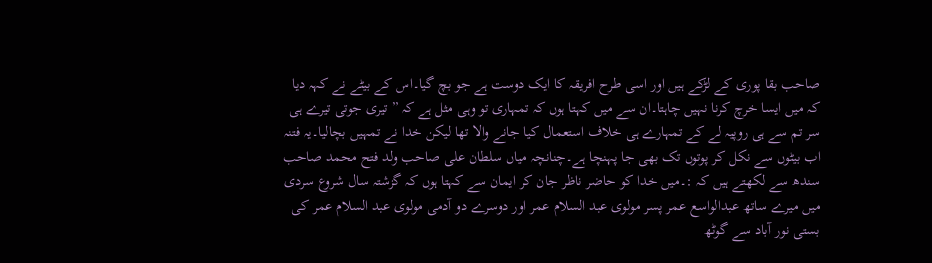صاحب بقا پوری کے لڑکے ہیں اور اسی طرح افریقہ کا ایک دوست ہے جو بچ گیا۔اس کے بیٹے نے کہہ دیا کہ میں ایسا خرچ کرنا نہیں چاہتا۔ان سے میں کہتا ہوں کہ تمہاری تو وہی مثل ہے کہ ” تیری جوتی تیرے ہی سر تم سے ہی روپیہ لے کے تمہارے ہی خلاف استعمال کیا جانے والا تھا لیکن خدا نے تمہیں بچالیا۔یہ فتنہ اب بیٹوں سے نکل کر پوتوں تک بھی جا پہنچا ہے۔چنانچہ میاں سلطان علی صاحب ولد فتح محمد صاحب سندھ سے لکھتے ہیں کہ :۔میں خدا کو حاضر ناظر جان کر ایمان سے کہتا ہوں کہ گزشتہ سال شروع سردی میں میرے ساتھ عبدالواسع عمر پسر مولوی عبد السلام عمر اور دوسرے دو آدمی مولوی عبد السلام عمر کی بستی نور آباد سے گوٹھ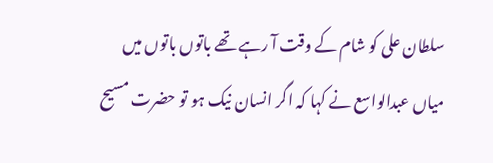سلطان علی کو شام کے وقت آ رہے تھے باتوں باتوں میں میاں عبدالواسع نے کہا کہ اگر انسان نیک ہو تو حضرت مسیح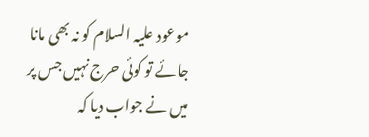موعود علیہ السلام کو نہ بھی مانا جائے تو کوئی حرج نہیں جس پر میں نے جواب دیا کہ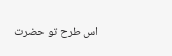اس طرح تو حضرت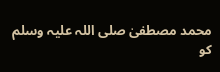محمد مصطفیٰ صلی اللہ علیہ وسلم کو